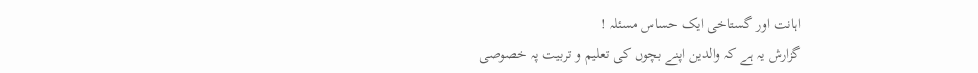اہانت اور گستاخی ایک حساس مسئلہ !
گزارش یہ ہے کہ والدین اپنے بچوں کی تعلیم و تربیت پہ خصوصی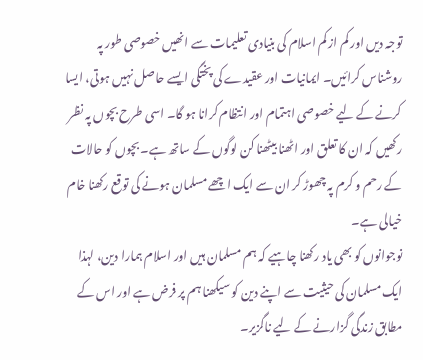توجہ دیں اور کم از کم اسلام کی بنیادی تعلیمات سے انھیں خصوصی طور پہ روشناس کرائیں۔ ایمانیات اور عقیدے کی پختگی ایسے حاصل نہیں ہوتی، ایسا کرنے کے لیے خصوصی اہتمام اور انتظام کرانا ہو گا۔ اسی طرح بچوں پہ نظر رکھیں کہ ان کا تعلق اور اٹھنا بیٹھنا کن لوگوں کے ساتھ ہے۔ بچوں کو حالات کے رحم و کرم پہ چھوڑ کر ان سے ایک اچھے مسلمان ہونے کی توقع رکھنا خام خیالی ہے۔
نوجوانوں کو بھی یاد رکھنا چاہیے کہ ہم مسلمان ہیں اور اسلام ہمارا دین، لہذا ایک مسلمان کی حیثیت سے اپنے دین کو سیکھنا ہم پر فرض ہے اور اس کے مطابق زندگی گزارنے کے لیے ناگزیر۔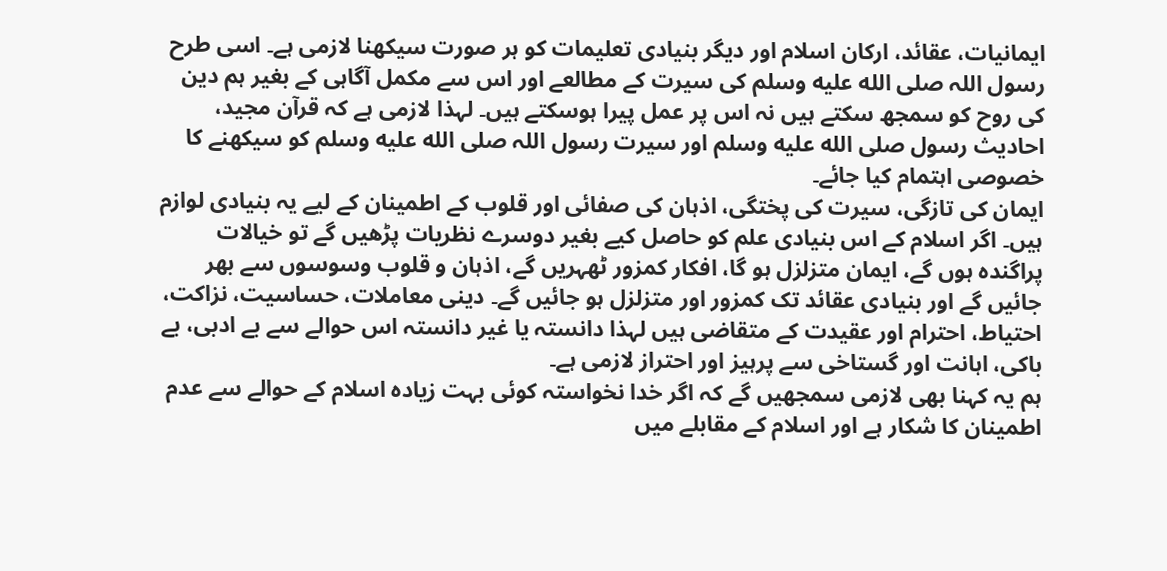ایمانیات، عقائد، ارکان اسلام اور دیگر بنیادی تعلیمات کو ہر صورت سیکھنا لازمی ہے۔ اسی طرح رسول اللہ صلى الله عليه وسلم کی سیرت کے مطالعے اور اس سے مکمل آگاہی کے بغیر ہم دین کی روح کو سمجھ سکتے ہیں نہ اس پر عمل پیرا ہوسکتے ہیں۔ لہذا لازمی ہے کہ قرآن مجید، احادیث رسول صلى الله عليه وسلم اور سیرت رسول اللہ صلى الله عليه وسلم کو سیکھنے کا خصوصی اہتمام کیا جائے۔
ایمان کی تازگی، سیرت کی پختگی، اذہان کی صفائی اور قلوب کے اطمینان کے لیے یہ بنیادی لوازم ہیں۔ اگر اسلام کے اس بنیادی علم کو حاصل کیے بغیر دوسرے نظریات پڑھیں گے تو خیالات پراگندہ ہوں گے، ایمان متزلزل ہو گا، افکار کمزور ٹھہریں گے، اذہان و قلوب وسوسوں سے بھر جائیں گے اور بنیادی عقائد تک کمزور اور متزلزل ہو جائیں گے۔ دینی معاملات، حساسیت، نزاکت، احتیاط، احترام اور عقیدت کے متقاضی ہیں لہذا دانستہ یا غیر دانستہ اس حوالے سے بے ادبی، بے باکی، اہانت اور گستاخی سے پرہیز اور احتراز لازمی ہے۔
ہم یہ کہنا بھی لازمی سمجھیں گے کہ اگر خدا نخواستہ کوئی بہت زیادہ اسلام کے حوالے سے عدم اطمینان کا شکار ہے اور اسلام کے مقابلے میں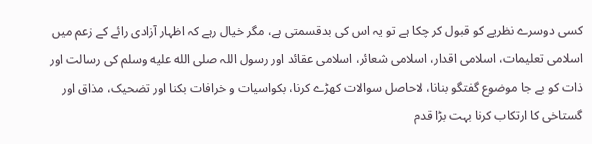کسی دوسرے نظریے کو قبول کر چکا ہے تو یہ اس کی بدقسمتی ہے، مگر خیال رہے کہ اظہار آزادی رائے کے زعم میں اسلامی تعلیمات، اسلامی اقدار، اسلامی شعائر، اسلامی عقائد اور رسول اللہ صلى الله عليه وسلم کی رسالت اور ذات کو بے جا موضوع گفتگو بنانا، لاحاصل سوالات کھڑے کرنا، بکواسیات و خرافات بکنا اور تضحیک، مذاق اور گستاخی کا ارتکاب کرنا بہت بڑا قدم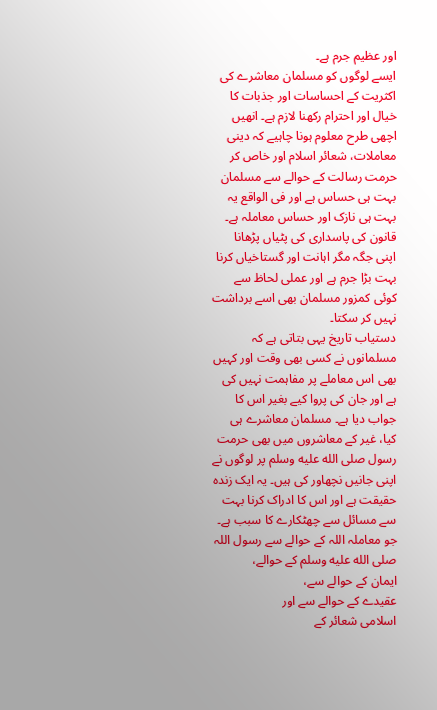اور عظیم جرم ہے۔
ایسے لوگوں کو مسلمان معاشرے کی اکثریت کے احساسات اور جذبات کا خیال اور احترام رکھنا لازم ہے۔ انھیں اچھی طرح معلوم ہونا چاہیے کہ دینی معاملات، شعائر اسلام اور خاص کر حرمت رسالت کے حوالے سے مسلمان بہت ہی حساس ہے اور فی الواقع یہ بہت ہی نازک اور حساس معاملہ ہے۔ قانون کی پاسداری کی پٹیاں پڑھانا اپنی جگہ مگر اہانت اور گستاخیاں کرنا بہت بڑا جرم ہے اور عملی لحاظ سے کوئی کمزور مسلمان بھی اسے برداشت نہیں کر سکتا۔
دستیاب تاریخ یہی بتاتی ہے کہ مسلمانوں نے کسی بھی وقت اور کہیں بھی اس معاملے پر مفاہمت نہیں کی ہے اور جان کی پروا کیے بغیر اس کا جواب دیا ہے۔ مسلمان معاشرے ہی کیا، غیر کے معاشروں میں بھی حرمت رسول صلى الله عليه وسلم پر لوگوں نے اپنی جانیں نچھاور کی ہیں۔ یہ ایک زندہ حقیقت ہے اور اس کا ادراک کرنا بہت سے مسائل سے چھٹکارے کا سبب ہے۔
جو معاملہ اللہ کے حوالے سے رسول اللہ صلى الله عليه وسلم کے حوالے،
ایمان کے حوالے سے،
عقیدے کے حوالے سے اور
اسلامی شعائر کے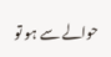حوالے سے ہو تو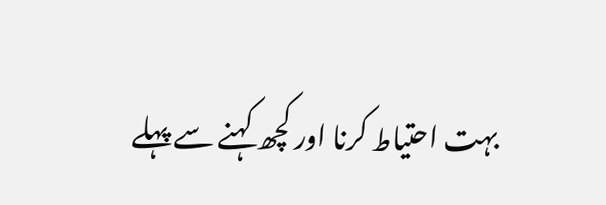بہت احتیاط کرنا اور کچھ کہنے سے پہلے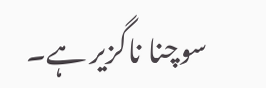سوچنا ناگزیر ہے۔